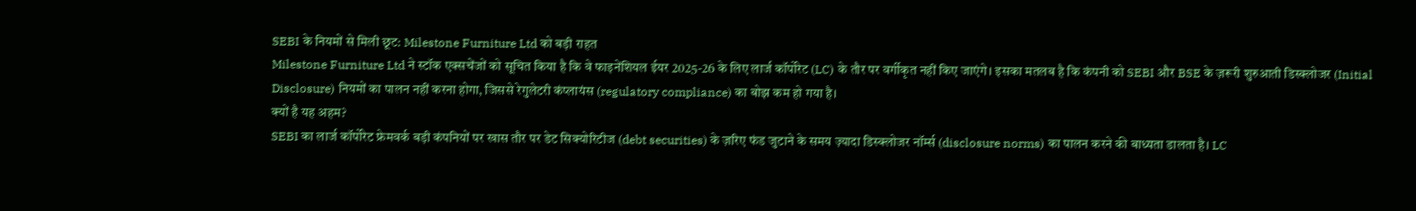SEBI के नियमों से मिली छूट: Milestone Furniture Ltd को बड़ी राहत
Milestone Furniture Ltd ने स्टॉक एक्सचेंजों को सूचित किया है कि वे फाइनेंशियल ईयर 2025-26 के लिए लार्ज कॉर्पोरेट (LC) के तौर पर वर्गीकृत नहीं किए जाएंगे। इसका मतलब है कि कंपनी को SEBI और BSE के ज़रूरी शुरुआती डिस्क्लोजर (Initial Disclosure) नियमों का पालन नहीं करना होगा, जिससे रेगुलेटरी कंप्लायंस (regulatory compliance) का बोझ कम हो गया है।
क्यों है यह अहम?
SEBI का लार्ज कॉर्पोरेट फ्रेमवर्क बड़ी कंपनियों पर खास तौर पर डेट सिक्योरिटीज (debt securities) के ज़रिए फंड जुटाने के समय ज़्यादा डिस्क्लोजर नॉर्म्स (disclosure norms) का पालन करने की बाध्यता डालता है। LC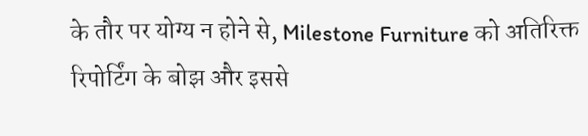के तौर पर योग्य न होने से, Milestone Furniture को अतिरिक्त रिपोर्टिंग के बोझ और इससे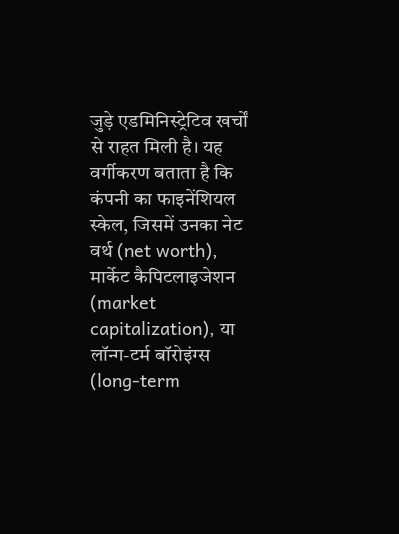जुड़े एडमिनिस्ट्रेटिव खर्चों से राहत मिली है। यह वर्गीकरण बताता है कि कंपनी का फाइनेंशियल स्केल, जिसमें उनका नेट वर्थ (net worth), मार्केट कैपिटलाइजेशन (market capitalization), या लॉन्ग-टर्म बॉरोइंग्स (long-term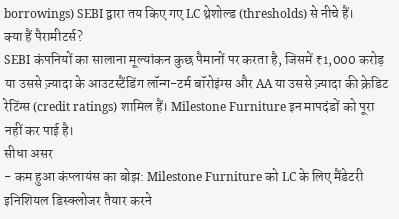borrowings) SEBI द्वारा तय किए गए LC थ्रेशोल्ड (thresholds) से नीचे हैं।
क्या हैं पैरामीटर्स?
SEBI कंपनियों का सालाना मूल्यांकन कुछ पैमानों पर करता है, जिसमें ₹1,000 करोड़ या उससे ज़्यादा के आउटस्टैंडिंग लॉन्ग-टर्म बॉरोइंग्स और AA या उससे ज़्यादा की क्रेडिट रेटिंग्स (credit ratings) शामिल हैं। Milestone Furniture इन मापदंडों को पूरा नहीं कर पाई है।
सीधा असर
- कम हुआ कंप्लायंस का बोझ: Milestone Furniture को LC के लिए मैंडेटरी इनिशियल डिस्क्लोजर तैयार करने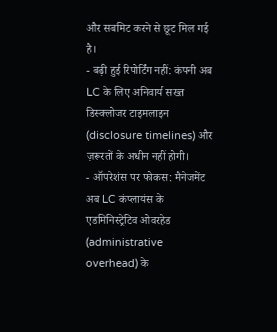और सबमिट करने से छूट मिल गई है।
- बढ़ी हुई रिपोर्टिंग नहीं: कंपनी अब LC के लिए अनिवार्य सख्त डिस्क्लोजर टाइमलाइन (disclosure timelines) और ज़रूरतों के अधीन नहीं होगी।
- ऑपरेशंस पर फोकस: मैनेजमेंट अब LC कंप्लायंस के एडमिनिस्ट्रेटिव ओवरहेड (administrative overhead) के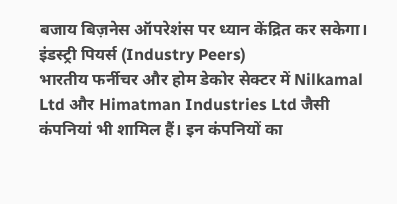बजाय बिज़नेस ऑपरेशंस पर ध्यान केंद्रित कर सकेगा।
इंडस्ट्री पियर्स (Industry Peers)
भारतीय फर्नीचर और होम डेकोर सेक्टर में Nilkamal Ltd और Himatman Industries Ltd जैसी कंपनियां भी शामिल हैं। इन कंपनियों का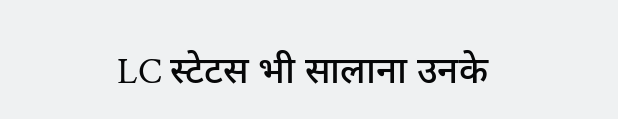LC स्टेटस भी सालाना उनके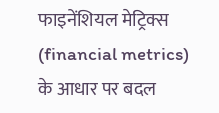फाइनेंशियल मेट्रिक्स (financial metrics) के आधार पर बदल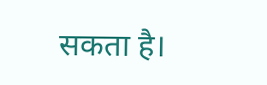सकता है।